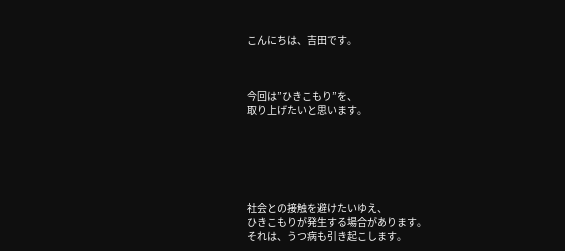こんにちは、吉田です。



今回は”ひきこもり”を、
取り上げたいと思います。






社会との接触を避けたいゆえ、
ひきこもりが発生する場合があります。
それは、うつ病も引き起こします。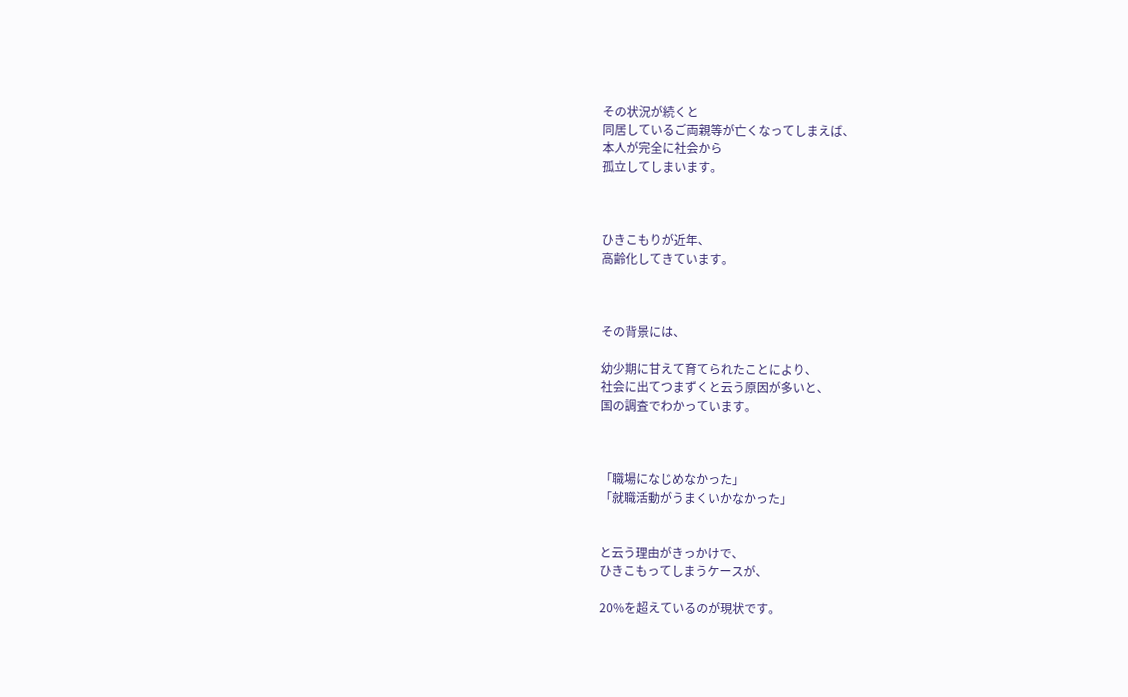その状況が続くと
同居しているご両親等が亡くなってしまえば、
本人が完全に社会から
孤立してしまいます。



ひきこもりが近年、
高齢化してきています。



その背景には、

幼少期に甘えて育てられたことにより、
社会に出てつまずくと云う原因が多いと、
国の調査でわかっています。



「職場になじめなかった」
「就職活動がうまくいかなかった」


と云う理由がきっかけで、
ひきこもってしまうケースが、

20%を超えているのが現状です。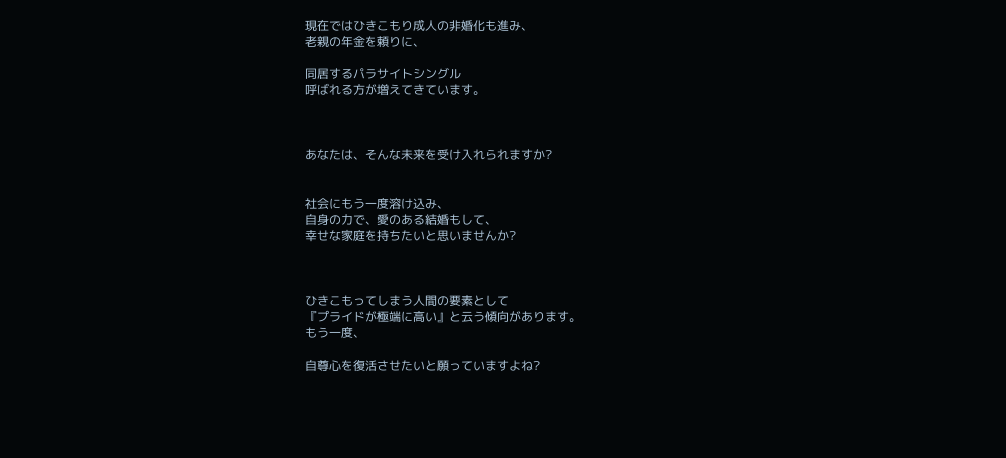現在ではひきこもり成人の非婚化も進み、
老親の年金を頼りに、

同居するパラサイトシングル
呼ばれる方が増えてきています。



あなたは、そんな未来を受け入れられますか?


社会にもう一度溶け込み、
自身の力で、愛のある結婚もして、
幸せな家庭を持ちたいと思いませんか?



ひきこもってしまう人間の要素として
『プライドが極端に高い』と云う傾向があります。
もう一度、

自尊心を復活させたいと願っていますよね?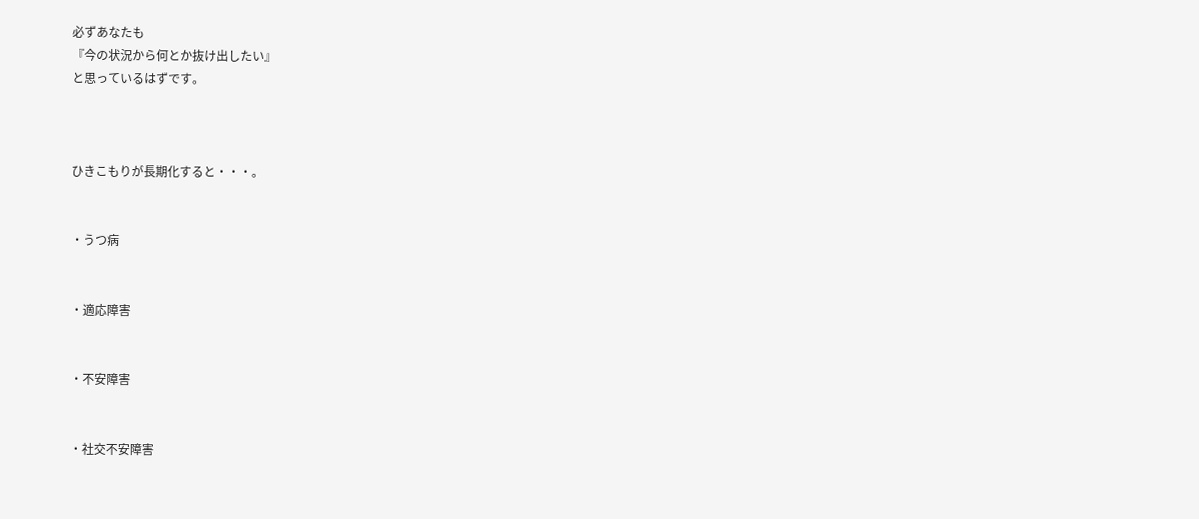必ずあなたも
『今の状況から何とか抜け出したい』
と思っているはずです。



ひきこもりが長期化すると・・・。


・うつ病


・適応障害


・不安障害


・社交不安障害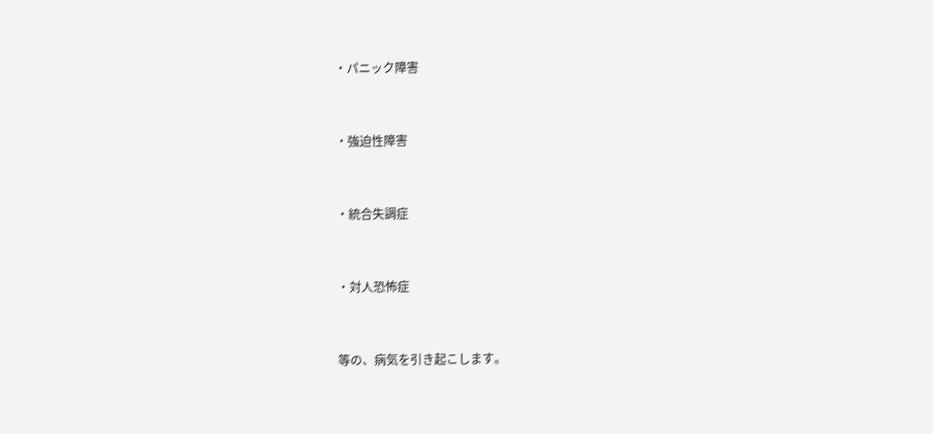・パニック障害


・強迫性障害


・統合失調症


・対人恐怖症


等の、病気を引き起こします。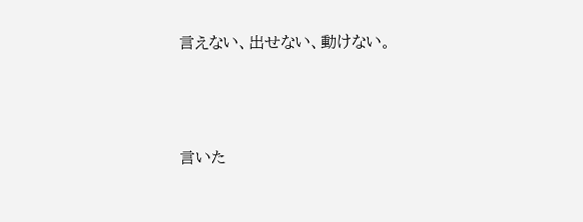言えない、出せない、動けない。





言いた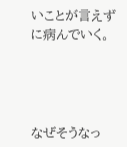いことが言えずに病んでいく。




なぜそうなっ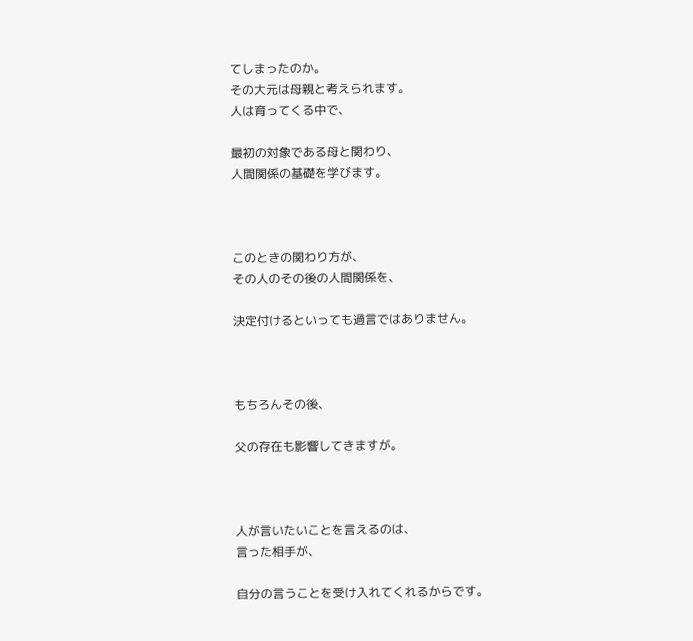てしまったのか。
その大元は母親と考えられます。
人は育ってくる中で、

最初の対象である母と関わり、
人間関係の基礎を学びます。



このときの関わり方が、
その人のその後の人間関係を、

決定付けるといっても過言ではありません。



もちろんその後、

父の存在も影響してきますが。



人が言いたいことを言えるのは、
言った相手が、

自分の言うことを受け入れてくれるからです。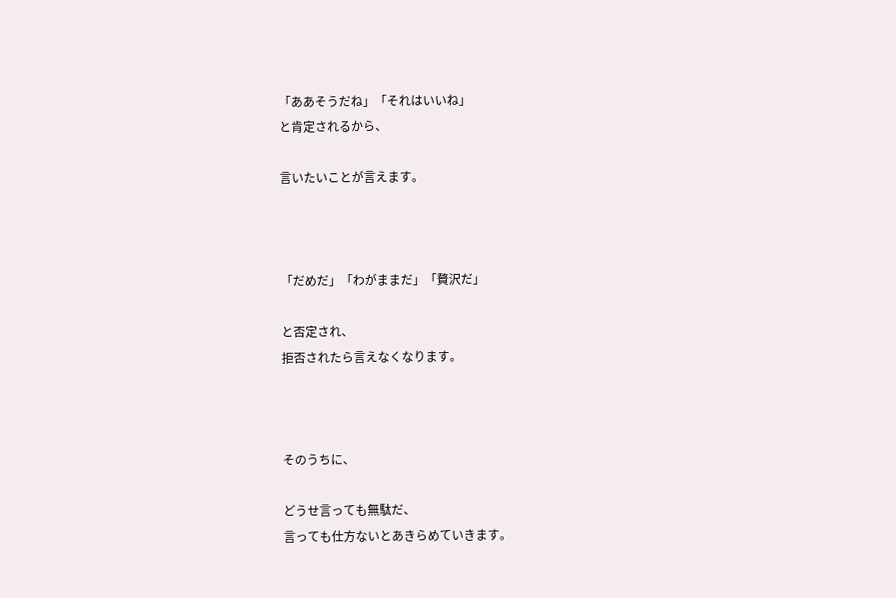「ああそうだね」「それはいいね」
と肯定されるから、

言いたいことが言えます。



「だめだ」「わがままだ」「贅沢だ」

と否定され、
拒否されたら言えなくなります。



そのうちに、

どうせ言っても無駄だ、
言っても仕方ないとあきらめていきます。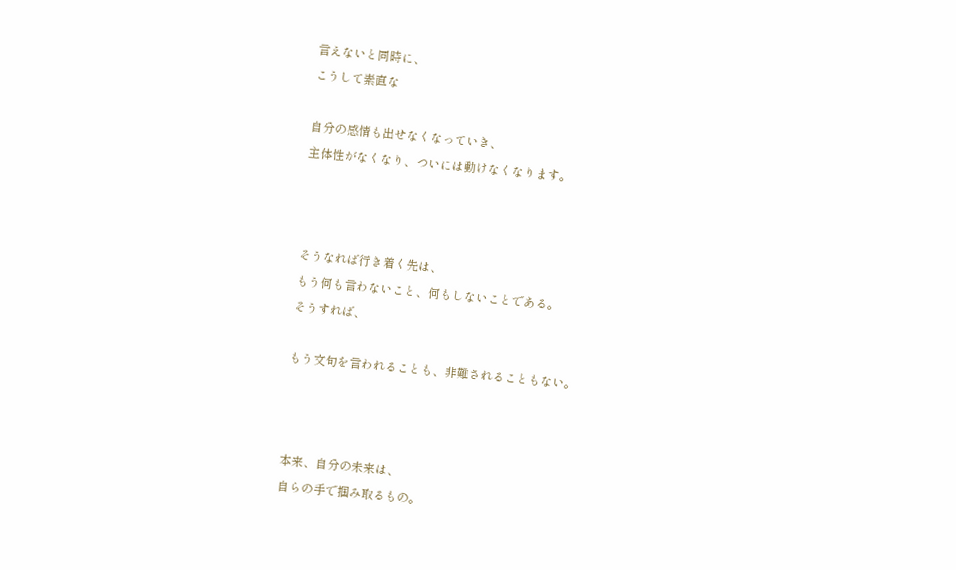言えないと同時に、
こうして素直な

自分の感情も出せなくなっていき、
主体性がなくなり、ついには動けなくなります。



そうなれば行き着く先は、
もう何も言わないこと、何もしないことである。
そうすれば、

もう文句を言われることも、非難されることもない。



本来、自分の未来は、
自らの手で掴み取るもの。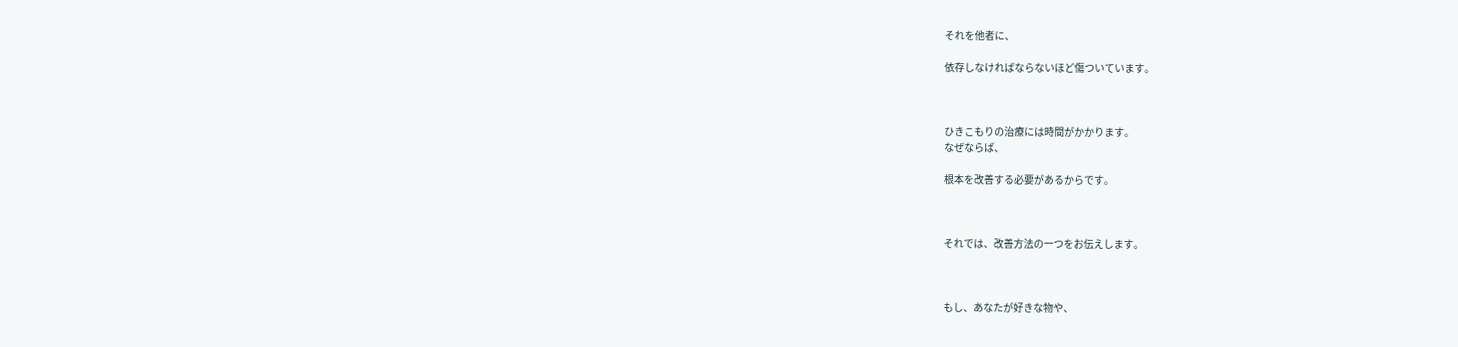それを他者に、

依存しなければならないほど傷ついています。



ひきこもりの治療には時間がかかります。
なぜならば、

根本を改善する必要があるからです。



それでは、改善方法の一つをお伝えします。



もし、あなたが好きな物や、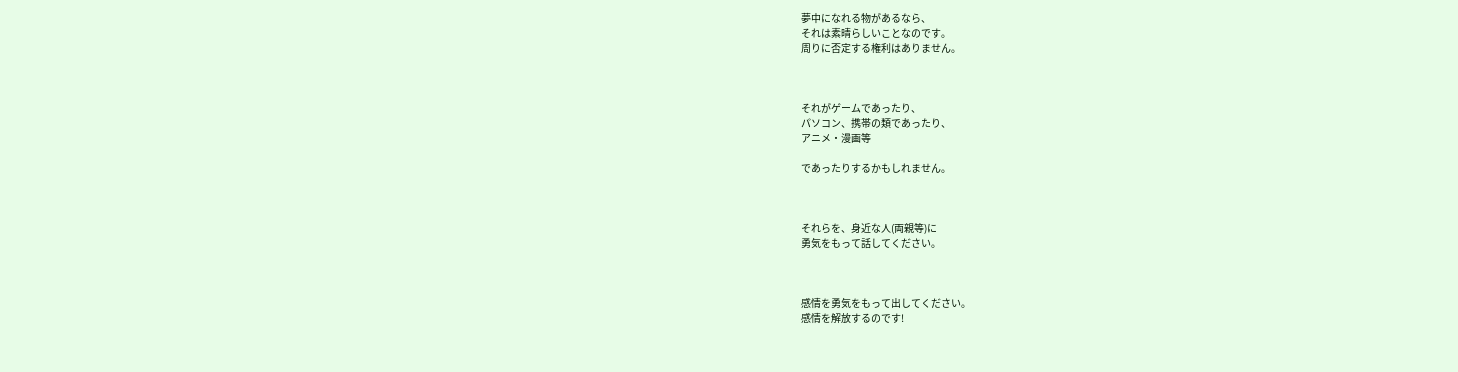夢中になれる物があるなら、
それは素晴らしいことなのです。
周りに否定する権利はありません。



それがゲームであったり、
パソコン、携帯の類であったり、
アニメ・漫画等

であったりするかもしれません。



それらを、身近な人(両親等)に
勇気をもって話してください。



感情を勇気をもって出してください。
感情を解放するのです!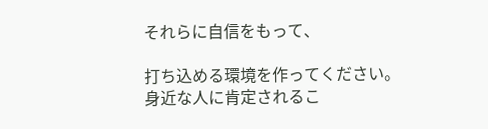それらに自信をもって、

打ち込める環境を作ってください。
身近な人に肯定されるこ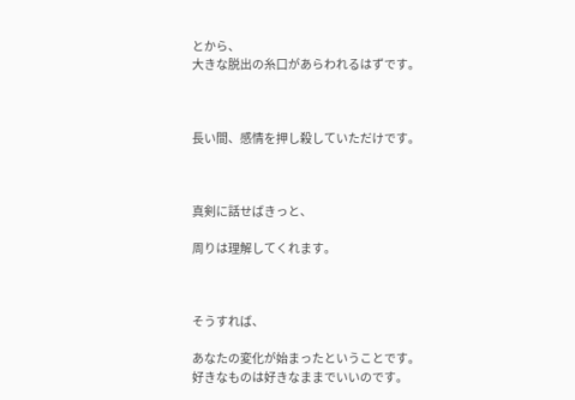とから、
大きな脱出の糸口があらわれるはずです。



長い間、感情を押し殺していただけです。



真剣に話せばきっと、

周りは理解してくれます。



そうすれば、

あなたの変化が始まったということです。
好きなものは好きなままでいいのです。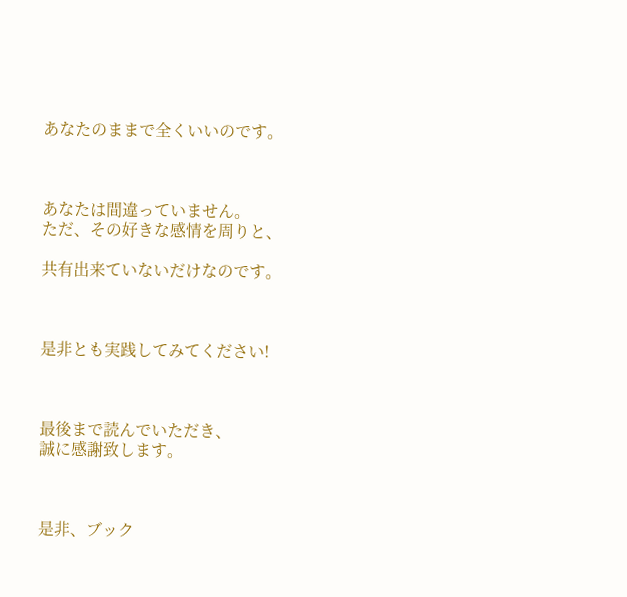あなたのままで全くいいのです。



あなたは間違っていません。
ただ、その好きな感情を周りと、

共有出来ていないだけなのです。



是非とも実践してみてください!



最後まで読んでいただき、
誠に感謝致します。



是非、ブック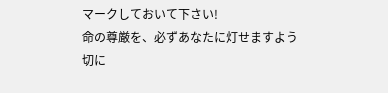マークしておいて下さい!
命の尊厳を、必ずあなたに灯せますよう
切に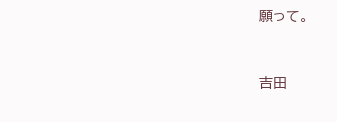願って。



吉田